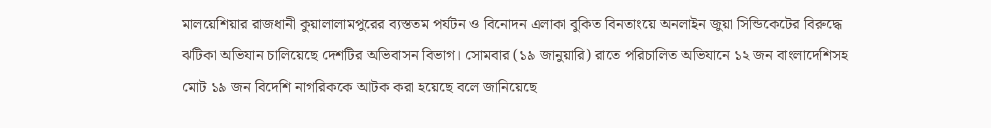মালয়েশিয়ার রাজধানী কুয়ালালামপুরের ব্যস্ততম পর্যটন ও বিনোদন এলাকা বুকিত বিনতাংয়ে অনলাইন জুয়া সিন্ডিকেটের বিরুদ্ধে ঝটিকা অভিযান চালিয়েছে দেশটির অভিবাসন বিভাগ। সোমবার (১৯ জানুয়ারি) রাতে পরিচালিত অভিযানে ১২ জন বাংলাদেশিসহ মোট ১৯ জন বিদেশি নাগরিককে আটক করা হয়েছে বলে জানিয়েছে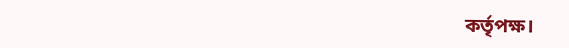কর্তৃপক্ষ।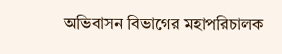অভিবাসন বিভাগের মহাপরিচালক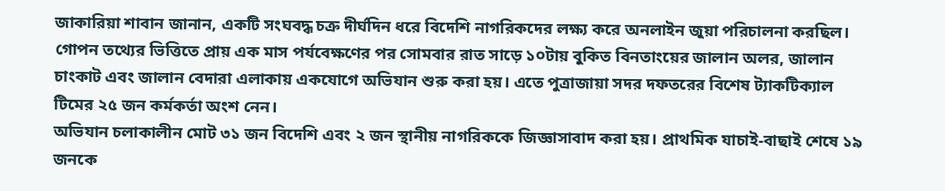জাকারিয়া শাবান জানান, একটি সংঘবদ্ধ চক্র দীর্ঘদিন ধরে বিদেশি নাগরিকদের লক্ষ্য করে অনলাইন জুয়া পরিচালনা করছিল। গোপন তথ্যের ভিত্তিতে প্রায় এক মাস পর্যবেক্ষণের পর সোমবার রাত সাড়ে ১০টায় বুকিত বিনতাংয়ের জালান অলর, জালান চাংকাট এবং জালান বেদারা এলাকায় একযোগে অভিযান শুরু করা হয়। এতে পুত্রাজায়া সদর দফতরের বিশেষ ট্যাকটিক্যাল টিমের ২৫ জন কর্মকর্তা অংশ নেন।
অভিযান চলাকালীন মোট ৩১ জন বিদেশি এবং ২ জন স্থানীয় নাগরিককে জিজ্ঞাসাবাদ করা হয়। প্রাথমিক যাচাই-বাছাই শেষে ১৯ জনকে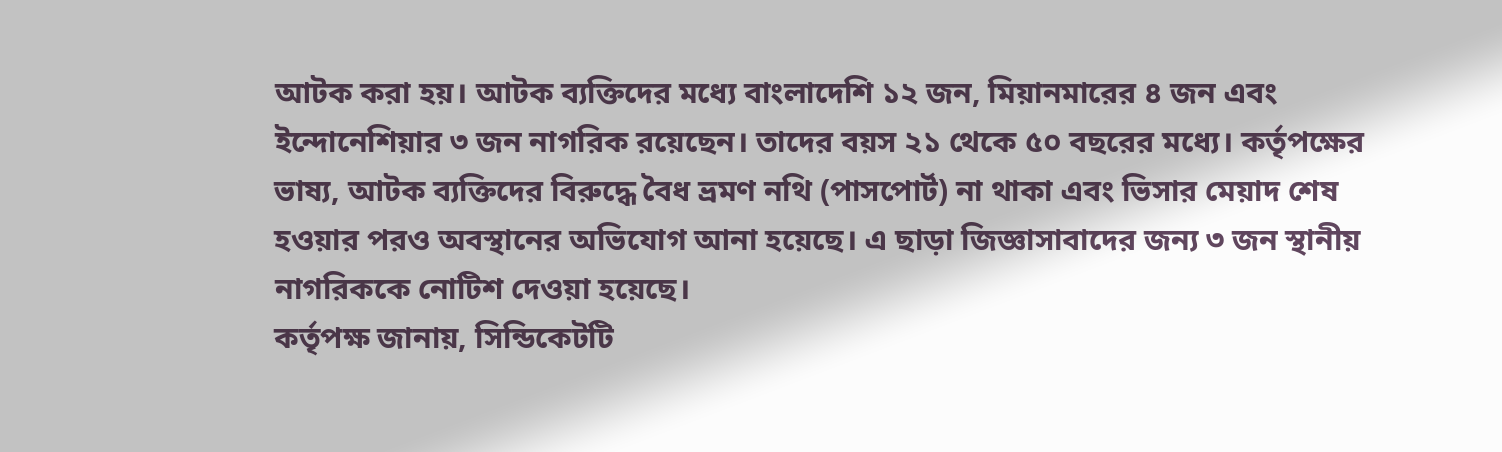আটক করা হয়। আটক ব্যক্তিদের মধ্যে বাংলাদেশি ১২ জন, মিয়ানমারের ৪ জন এবং ইন্দোনেশিয়ার ৩ জন নাগরিক রয়েছেন। তাদের বয়স ২১ থেকে ৫০ বছরের মধ্যে। কর্তৃপক্ষের ভাষ্য, আটক ব্যক্তিদের বিরুদ্ধে বৈধ ভ্রমণ নথি (পাসপোর্ট) না থাকা এবং ভিসার মেয়াদ শেষ হওয়ার পরও অবস্থানের অভিযোগ আনা হয়েছে। এ ছাড়া জিজ্ঞাসাবাদের জন্য ৩ জন স্থানীয় নাগরিককে নোটিশ দেওয়া হয়েছে।
কর্তৃপক্ষ জানায়, সিন্ডিকেটটি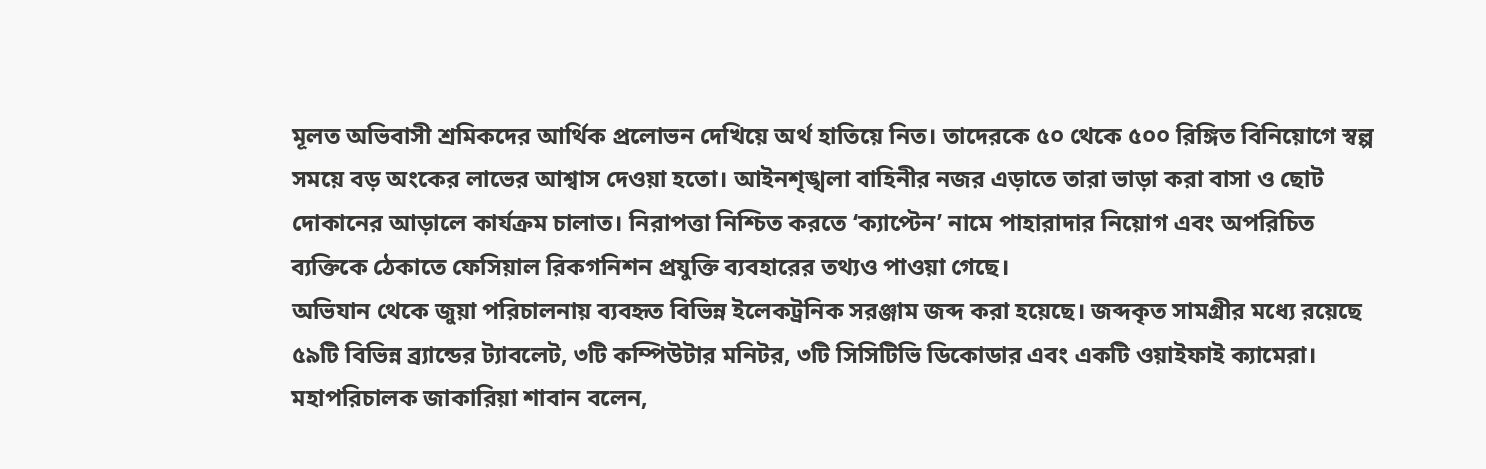মূলত অভিবাসী শ্রমিকদের আর্থিক প্রলোভন দেখিয়ে অর্থ হাতিয়ে নিত। তাদেরকে ৫০ থেকে ৫০০ রিঙ্গিত বিনিয়োগে স্বল্প সময়ে বড় অংকের লাভের আশ্বাস দেওয়া হতো। আইনশৃঙ্খলা বাহিনীর নজর এড়াতে তারা ভাড়া করা বাসা ও ছোট দোকানের আড়ালে কার্যক্রম চালাত। নিরাপত্তা নিশ্চিত করতে ‘ক্যাপ্টেন’ নামে পাহারাদার নিয়োগ এবং অপরিচিত ব্যক্তিকে ঠেকাতে ফেসিয়াল রিকগনিশন প্রযুক্তি ব্যবহারের তথ্যও পাওয়া গেছে।
অভিযান থেকে জুয়া পরিচালনায় ব্যবহৃত বিভিন্ন ইলেকট্রনিক সরঞ্জাম জব্দ করা হয়েছে। জব্দকৃত সামগ্রীর মধ্যে রয়েছে ৫৯টি বিভিন্ন ব্র্যান্ডের ট্যাবলেট, ৩টি কম্পিউটার মনিটর, ৩টি সিসিটিভি ডিকোডার এবং একটি ওয়াইফাই ক্যামেরা। মহাপরিচালক জাকারিয়া শাবান বলেন,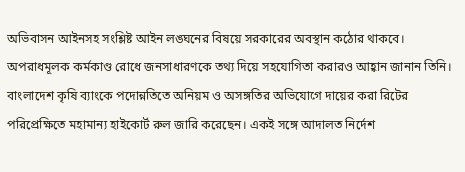অভিবাসন আইনসহ সংশ্লিষ্ট আইন লঙ্ঘনের বিষয়ে সরকারের অবস্থান কঠোর থাকবে। অপরাধমূলক কর্মকাণ্ড রোধে জনসাধারণকে তথ্য দিয়ে সহযোগিতা করারও আহ্বান জানান তিনি।
বাংলাদেশ কৃষি ব্যাংকে পদোন্নতিতে অনিয়ম ও অসঙ্গতির অভিযোগে দায়ের করা রিটের পরিপ্রেক্ষিতে মহামান্য হাইকোর্ট রুল জারি করেছেন। একই সঙ্গে আদালত নির্দেশ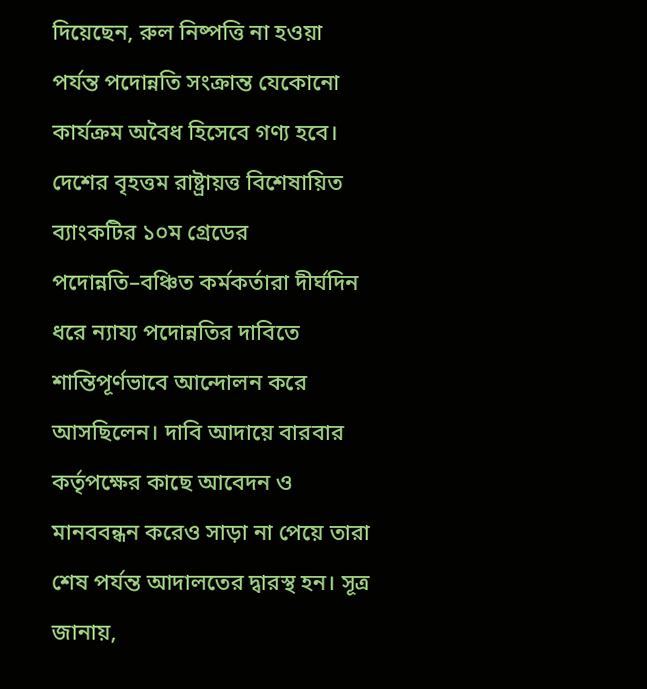দিয়েছেন, রুল নিষ্পত্তি না হওয়া পর্যন্ত পদোন্নতি সংক্রান্ত যেকোনো কার্যক্রম অবৈধ হিসেবে গণ্য হবে। দেশের বৃহত্তম রাষ্ট্রায়ত্ত বিশেষায়িত ব্যাংকটির ১০ম গ্রেডের পদোন্নতি–বঞ্চিত কর্মকর্তারা দীর্ঘদিন ধরে ন্যায্য পদোন্নতির দাবিতে শান্তিপূর্ণভাবে আন্দোলন করে আসছিলেন। দাবি আদায়ে বারবার কর্তৃপক্ষের কাছে আবেদন ও মানববন্ধন করেও সাড়া না পেয়ে তারা শেষ পর্যন্ত আদালতের দ্বারস্থ হন। সূত্র জানায়,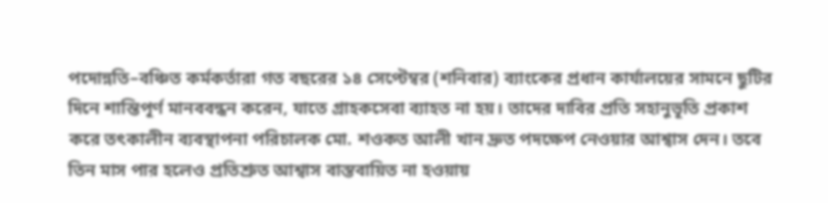পদোন্নতি–বঞ্চিত কর্মকর্তারা গত বছরের ১৪ সেপ্টেম্বর (শনিবার) ব্যাংকের প্রধান কার্যালয়ের সামনে ছুটির দিনে শান্তিপূর্ণ মানববন্ধন করেন, যাতে গ্রাহকসেবা ব্যাহত না হয়। তাদের দাবির প্রতি সহানুভূতি প্রকাশ করে তৎকালীন ব্যবস্থাপনা পরিচালক মো. শওকত আলী খান দ্রুত পদক্ষেপ নেওয়ার আশ্বাস দেন। তবে তিন মাস পার হলেও প্রতিশ্রুত আশ্বাস বাস্তবায়িত না হওয়ায়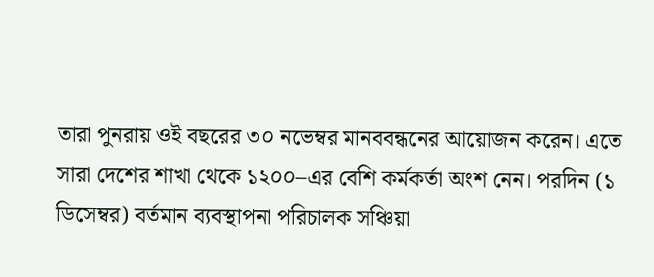তারা পুনরায় ওই বছরের ৩০ নভেম্বর মানববন্ধনের আয়োজন করেন। এতে সারা দেশের শাখা থেকে ১২০০–এর বেশি কর্মকর্তা অংশ নেন। পরদিন (১ ডিসেম্বর) বর্তমান ব্যবস্থাপনা পরিচালক সঞ্চিয়া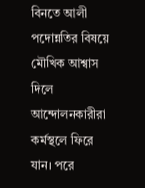বিনতে আলী পদোন্নতির বিষয়ে মৌখিক আশ্বাস দিলে আন্দোলনকারীরা কর্মস্থলে ফিরে যান। পরে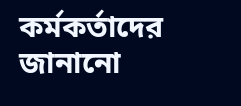কর্মকর্তাদের জানানো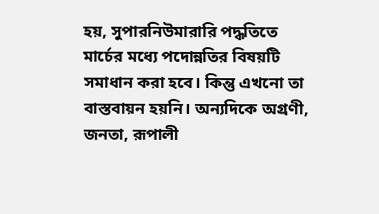হয়, সুপারনিউমারারি পদ্ধতিতে মার্চের মধ্যে পদোন্নতির বিষয়টি সমাধান করা হবে। কিন্তু এখনো তা বাস্তবায়ন হয়নি। অন্যদিকে অগ্রণী, জনতা, রূপালী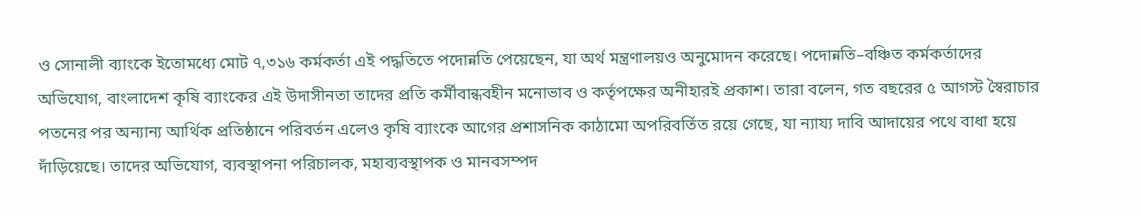ও সোনালী ব্যাংকে ইতোমধ্যে মোট ৭,৩১৬ কর্মকর্তা এই পদ্ধতিতে পদোন্নতি পেয়েছেন, যা অর্থ মন্ত্রণালয়ও অনুমোদন করেছে। পদোন্নতি–বঞ্চিত কর্মকর্তাদের অভিযোগ, বাংলাদেশ কৃষি ব্যাংকের এই উদাসীনতা তাদের প্রতি কর্মীবান্ধবহীন মনোভাব ও কর্তৃপক্ষের অনীহারই প্রকাশ। তারা বলেন, গত বছরের ৫ আগস্ট স্বৈরাচার পতনের পর অন্যান্য আর্থিক প্রতিষ্ঠানে পরিবর্তন এলেও কৃষি ব্যাংকে আগের প্রশাসনিক কাঠামো অপরিবর্তিত রয়ে গেছে, যা ন্যায্য দাবি আদায়ের পথে বাধা হয়ে দাঁড়িয়েছে। তাদের অভিযোগ, ব্যবস্থাপনা পরিচালক, মহাব্যবস্থাপক ও মানবসম্পদ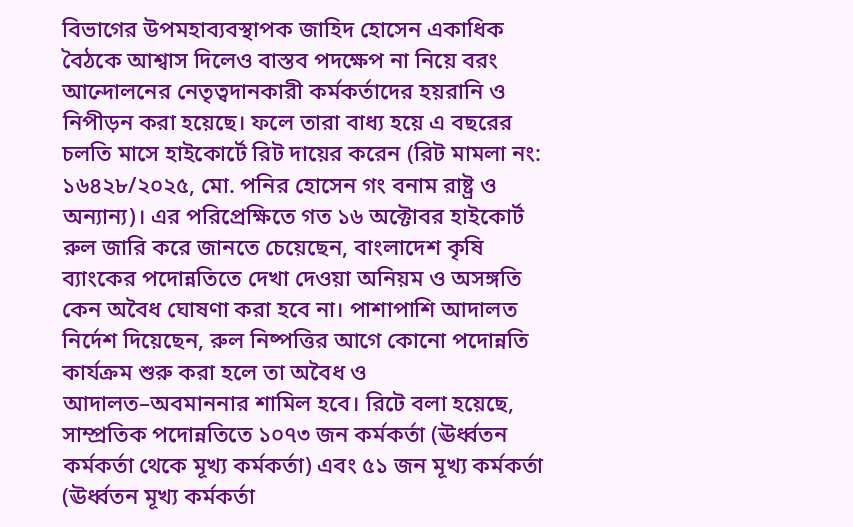বিভাগের উপমহাব্যবস্থাপক জাহিদ হোসেন একাধিক বৈঠকে আশ্বাস দিলেও বাস্তব পদক্ষেপ না নিয়ে বরং আন্দোলনের নেতৃত্বদানকারী কর্মকর্তাদের হয়রানি ও নিপীড়ন করা হয়েছে। ফলে তারা বাধ্য হয়ে এ বছরের চলতি মাসে হাইকোর্টে রিট দায়ের করেন (রিট মামলা নং: ১৬৪২৮/২০২৫, মো. পনির হোসেন গং বনাম রাষ্ট্র ও অন্যান্য)। এর পরিপ্রেক্ষিতে গত ১৬ অক্টোবর হাইকোর্ট রুল জারি করে জানতে চেয়েছেন, বাংলাদেশ কৃষি ব্যাংকের পদোন্নতিতে দেখা দেওয়া অনিয়ম ও অসঙ্গতি কেন অবৈধ ঘোষণা করা হবে না। পাশাপাশি আদালত নির্দেশ দিয়েছেন, রুল নিষ্পত্তির আগে কোনো পদোন্নতি কার্যক্রম শুরু করা হলে তা অবৈধ ও আদালত–অবমাননার শামিল হবে। রিটে বলা হয়েছে, সাম্প্রতিক পদোন্নতিতে ১০৭৩ জন কর্মকর্তা (ঊর্ধ্বতন কর্মকর্তা থেকে মূখ্য কর্মকর্তা) এবং ৫১ জন মূখ্য কর্মকর্তা (ঊর্ধ্বতন মূখ্য কর্মকর্তা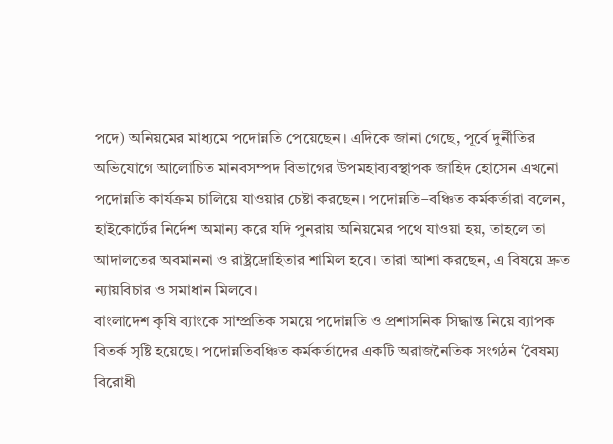পদে) অনিয়মের মাধ্যমে পদোন্নতি পেয়েছেন। এদিকে জানা গেছে, পূর্বে দুর্নীতির অভিযোগে আলোচিত মানবসম্পদ বিভাগের উপমহাব্যবস্থাপক জাহিদ হোসেন এখনো পদোন্নতি কার্যক্রম চালিয়ে যাওয়ার চেষ্টা করছেন। পদোন্নতি–বঞ্চিত কর্মকর্তারা বলেন, হাইকোর্টের নির্দেশ অমান্য করে যদি পুনরায় অনিয়মের পথে যাওয়া হয়, তাহলে তা আদালতের অবমাননা ও রাষ্ট্রদ্রোহিতার শামিল হবে। তারা আশা করছেন, এ বিষয়ে দ্রুত ন্যায়বিচার ও সমাধান মিলবে।
বাংলাদেশ কৃষি ব্যাংকে সাম্প্রতিক সময়ে পদোন্নতি ও প্রশাসনিক সিদ্ধান্ত নিয়ে ব্যাপক বিতর্ক সৃষ্টি হয়েছে। পদোন্নতিবঞ্চিত কর্মকর্তাদের একটি অরাজনৈতিক সংগঠন ‘বৈষম্য বিরোধী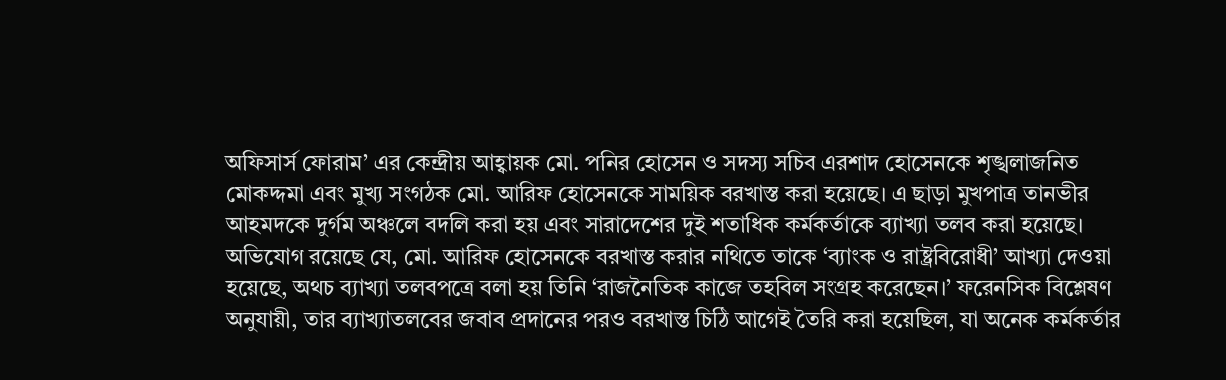অফিসার্স ফোরাম’ এর কেন্দ্রীয় আহ্বায়ক মো. পনির হোসেন ও সদস্য সচিব এরশাদ হোসেনকে শৃঙ্খলাজনিত মোকদ্দমা এবং মুখ্য সংগঠক মো. আরিফ হোসেনকে সাময়িক বরখাস্ত করা হয়েছে। এ ছাড়া মুখপাত্র তানভীর আহমদকে দুর্গম অঞ্চলে বদলি করা হয় এবং সারাদেশের দুই শতাধিক কর্মকর্তাকে ব্যাখ্যা তলব করা হয়েছে। অভিযোগ রয়েছে যে, মো. আরিফ হোসেনকে বরখাস্ত করার নথিতে তাকে ‘ব্যাংক ও রাষ্ট্রবিরোধী’ আখ্যা দেওয়া হয়েছে, অথচ ব্যাখ্যা তলবপত্রে বলা হয় তিনি ‘রাজনৈতিক কাজে তহবিল সংগ্রহ করেছেন।’ ফরেনসিক বিশ্লেষণ অনুযায়ী, তার ব্যাখ্যাতলবের জবাব প্রদানের পরও বরখাস্ত চিঠি আগেই তৈরি করা হয়েছিল, যা অনেক কর্মকর্তার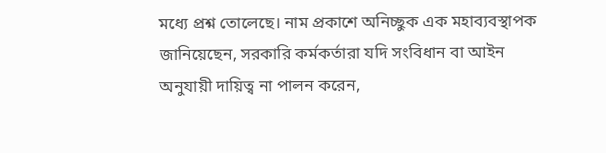মধ্যে প্রশ্ন তোলেছে। নাম প্রকাশে অনিচ্ছুক এক মহাব্যবস্থাপক জানিয়েছেন, সরকারি কর্মকর্তারা যদি সংবিধান বা আইন অনুযায়ী দায়িত্ব না পালন করেন,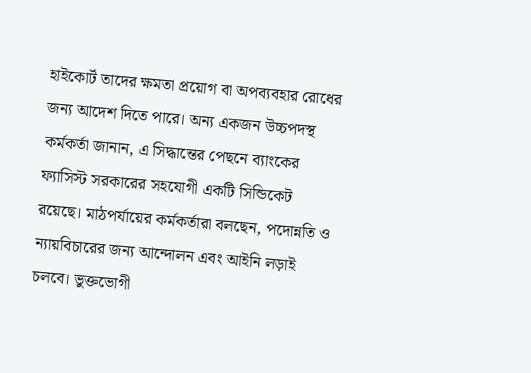হাইকোর্ট তাদের ক্ষমতা প্রয়োগ বা অপব্যবহার রোধের জন্য আদেশ দিতে পারে। অন্য একজন উচ্চপদস্থ কর্মকর্তা জানান, এ সিদ্ধান্তের পেছনে ব্যাংকের ফ্যাসিস্ট সরকারের সহযোগী একটি সিন্ডিকেট রয়েছে। মাঠপর্যায়ের কর্মকর্তারা বলছেন, পদোন্নতি ও ন্যায়বিচারের জন্য আন্দোলন এবং আইনি লড়াই চলবে। ভুক্তভোগী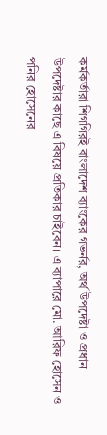কর্মকর্তারা শিগগিরই বাংলাদেশ ব্যাংকের গভর্নর, অর্থ উপদেষ্টা ও প্রধান উপদেষ্টার কাছে এ বিষয়ে প্রতিকার চাইবেন। এ ব্যাপারে মো. আরিফ হোসেন ও পনির হোসেনের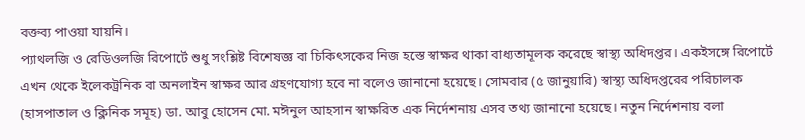বক্তব্য পাওয়া যায়নি।
প্যাথলজি ও রেডিওলজি রিপোর্টে শুধু সংশ্লিষ্ট বিশেষজ্ঞ বা চিকিৎসকের নিজ হস্তে স্বাক্ষর থাকা বাধ্যতামূলক করেছে স্বাস্থ্য অধিদপ্তর। একইসঙ্গে রিপোর্টে এখন থেকে ইলেকট্রনিক বা অনলাইন স্বাক্ষর আর গ্রহণযোগ্য হবে না বলেও জানানো হয়েছে। সোমবার (৫ জানুয়ারি) স্বাস্থ্য অধিদপ্তরের পরিচালক (হাসপাতাল ও ক্লিনিক সমূহ) ডা. আবু হোসেন মো. মঈনুল আহসান স্বাক্ষরিত এক নির্দেশনায় এসব তথ্য জানানো হয়েছে। নতুন নির্দেশনায় বলা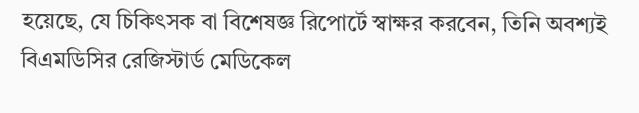হয়েছে, যে চিকিৎসক বা বিশেষজ্ঞ রিপোর্টে স্বাক্ষর করবেন, তিনি অবশ্যই বিএমডিসির রেজিস্টার্ড মেডিকেল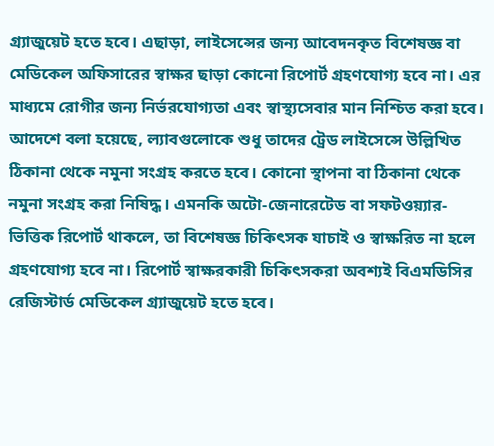গ্র্যাজুয়েট হতে হবে। এছাড়া, লাইসেন্সের জন্য আবেদনকৃত বিশেষজ্ঞ বা মেডিকেল অফিসারের স্বাক্ষর ছাড়া কোনো রিপোর্ট গ্রহণযোগ্য হবে না। এর মাধ্যমে রোগীর জন্য নির্ভরযোগ্যতা এবং স্বাস্থ্যসেবার মান নিশ্চিত করা হবে। আদেশে বলা হয়েছে, ল্যাবগুলোকে শুধু তাদের ট্রেড লাইসেন্সে উল্লিখিত ঠিকানা থেকে নমুনা সংগ্রহ করতে হবে। কোনো স্থাপনা বা ঠিকানা থেকে নমুনা সংগ্রহ করা নিষিদ্ধ। এমনকি অটো-জেনারেটেড বা সফটওয়্যার-ভিত্তিক রিপোর্ট থাকলে, তা বিশেষজ্ঞ চিকিৎসক যাচাই ও স্বাক্ষরিত না হলে গ্রহণযোগ্য হবে না। রিপোর্ট স্বাক্ষরকারী চিকিৎসকরা অবশ্যই বিএমডিসির রেজিস্টার্ড মেডিকেল গ্র্যাজুয়েট হতে হবে।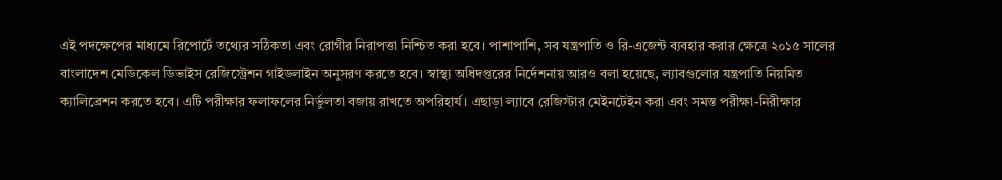এই পদক্ষেপের মাধ্যমে রিপোর্টে তথ্যের সঠিকতা এবং রোগীর নিরাপত্তা নিশ্চিত করা হবে। পাশাপাশি, সব যন্ত্রপাতি ও রি-এজেন্ট ব্যবহার করার ক্ষেত্রে ২০১৫ সালের বাংলাদেশ মেডিকেল ডিভাইস রেজিস্ট্রেশন গাইডলাইন অনুসরণ করতে হবে। স্বাস্থ্য অধিদপ্তরের নির্দেশনায় আরও বলা হয়েছে, ল্যাবগুলোর যন্ত্রপাতি নিয়মিত ক্যালিব্রেশন করতে হবে। এটি পরীক্ষার ফলাফলের নির্ভুলতা বজায় রাখতে অপরিহার্য। এছাড়া ল্যাবে রেজিস্টার মেইনটেইন করা এবং সমস্ত পরীক্ষা-নিরীক্ষার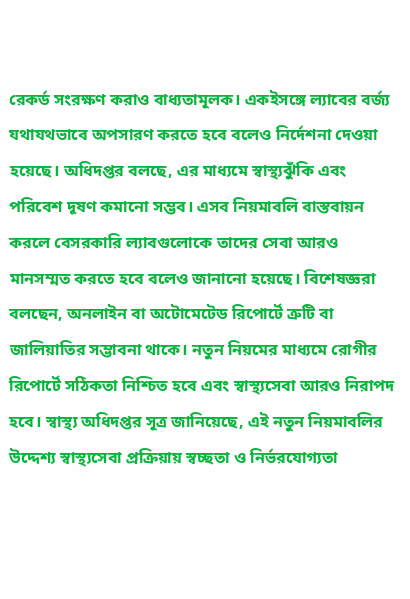রেকর্ড সংরক্ষণ করাও বাধ্যতামূলক। একইসঙ্গে ল্যাবের বর্জ্য যথাযথভাবে অপসারণ করতে হবে বলেও নির্দেশনা দেওয়া হয়েছে। অধিদপ্তর বলছে, এর মাধ্যমে স্বাস্থ্যঝুঁকি এবং পরিবেশ দূষণ কমানো সম্ভব। এসব নিয়মাবলি বাস্তবায়ন করলে বেসরকারি ল্যাবগুলোকে তাদের সেবা আরও মানসম্মত করতে হবে বলেও জানানো হয়েছে। বিশেষজ্ঞরা বলছেন, অনলাইন বা অটোমেটেড রিপোর্টে ত্রুটি বা জালিয়াতির সম্ভাবনা থাকে। নতুন নিয়মের মাধ্যমে রোগীর রিপোর্টে সঠিকতা নিশ্চিত হবে এবং স্বাস্থ্যসেবা আরও নিরাপদ হবে। স্বাস্থ্য অধিদপ্তর সূত্র জানিয়েছে, এই নতুন নিয়মাবলির উদ্দেশ্য স্বাস্থ্যসেবা প্রক্রিয়ায় স্বচ্ছতা ও নির্ভরযোগ্যতা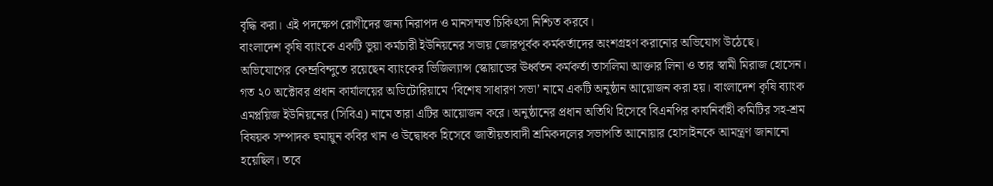বৃদ্ধি করা। এই পদক্ষেপ রোগীদের জন্য নিরাপদ ও মানসম্মত চিকিৎসা নিশ্চিত করবে।
বাংলাদেশ কৃষি ব্যাংকে একটি ভুয়া কর্মচারী ইউনিয়নের সভায় জোরপূর্বক কর্মকর্তাদের অংশগ্রহণ করানোর অভিযোগ উঠেছে। অভিযোগের কেন্দ্রবিন্দুতে রয়েছেন ব্যাংকের ভিজিল্যান্স স্কোয়াডের ঊর্ধ্বতন কর্মকর্তা তাসলিমা আক্তার লিনা ও তার স্বামী মিরাজ হোসেন। গত ২০ অক্টোবর প্রধান কার্যালয়ের অডিটোরিয়ামে ‘বিশেষ সাধারণ সভা’ নামে একটি অনুষ্ঠান আয়োজন করা হয়। বাংলাদেশ কৃষি ব্যাংক এমপ্লয়িজ ইউনিয়নের (সিবিএ) নামে তারা এটির আয়োজন করে। অনুষ্ঠানের প্রধান অতিথি হিসেবে বিএনপির কার্যনির্বাহী কমিটির সহ-শ্রম বিষয়ক সম্পাদক হুমায়ুন কবির খান ও উদ্বোধক হিসেবে জাতীয়তাবাদী শ্রমিকদলের সভাপতি আনোয়ার হোসাইনকে আমন্ত্রণ জানানো হয়েছিল। তবে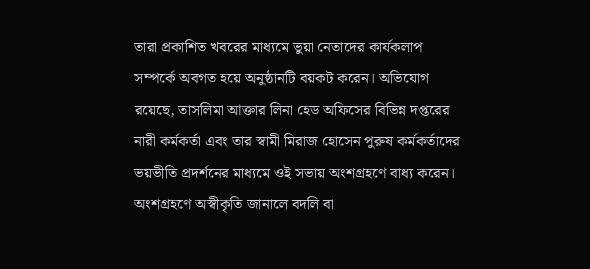তারা প্রকাশিত খবরের মাধ্যমে ভুয়া নেতাদের কার্যকলাপ সম্পর্কে অবগত হয়ে অনুষ্ঠানটি বয়কট করেন। অভিযোগ রয়েছে, তাসলিমা আক্তার লিনা হেড অফিসের বিভিন্ন দপ্তরের নারী কর্মকর্তা এবং তার স্বামী মিরাজ হোসেন পুরুষ কর্মকর্তাদের ভয়ভীতি প্রদর্শনের মাধ্যমে ওই সভায় অংশগ্রহণে বাধ্য করেন। অংশগ্রহণে অস্বীকৃতি জানালে বদলি বা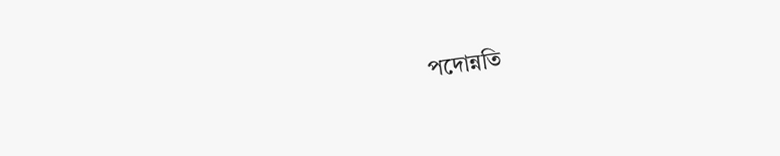পদোন্নতি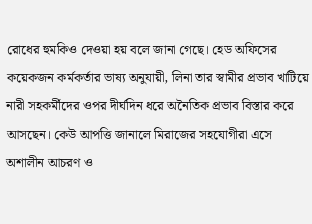রোধের হুমকিও দেওয়া হয় বলে জানা গেছে। হেড অফিসের কয়েকজন কর্মকর্তার ভাষ্য অনুযায়ী, লিনা তার স্বামীর প্রভাব খাটিয়ে নারী সহকর্মীদের ওপর দীর্ঘদিন ধরে অনৈতিক প্রভাব বিস্তার করে আসছেন। কেউ আপত্তি জানালে মিরাজের সহযোগীরা এসে অশালীন আচরণ ও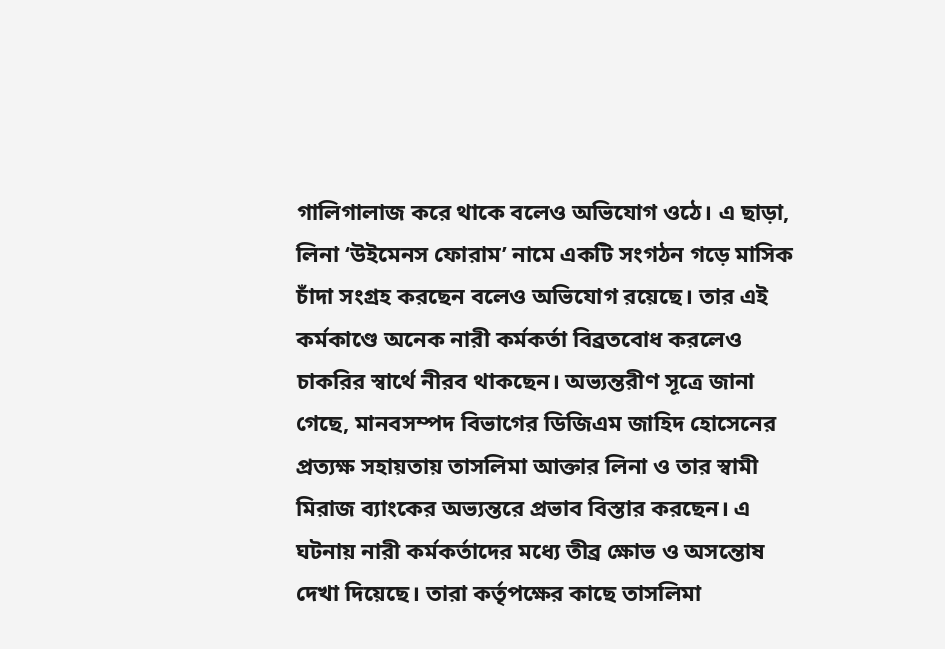গালিগালাজ করে থাকে বলেও অভিযোগ ওঠে। এ ছাড়া, লিনা ‘উইমেনস ফোরাম’ নামে একটি সংগঠন গড়ে মাসিক চাঁদা সংগ্রহ করছেন বলেও অভিযোগ রয়েছে। তার এই কর্মকাণ্ডে অনেক নারী কর্মকর্তা বিব্রতবোধ করলেও চাকরির স্বার্থে নীরব থাকছেন। অভ্যন্তরীণ সূত্রে জানা গেছে, মানবসম্পদ বিভাগের ডিজিএম জাহিদ হোসেনের প্রত্যক্ষ সহায়তায় তাসলিমা আক্তার লিনা ও তার স্বামী মিরাজ ব্যাংকের অভ্যন্তরে প্রভাব বিস্তার করছেন। এ ঘটনায় নারী কর্মকর্তাদের মধ্যে তীব্র ক্ষোভ ও অসন্তোষ দেখা দিয়েছে। তারা কর্তৃপক্ষের কাছে তাসলিমা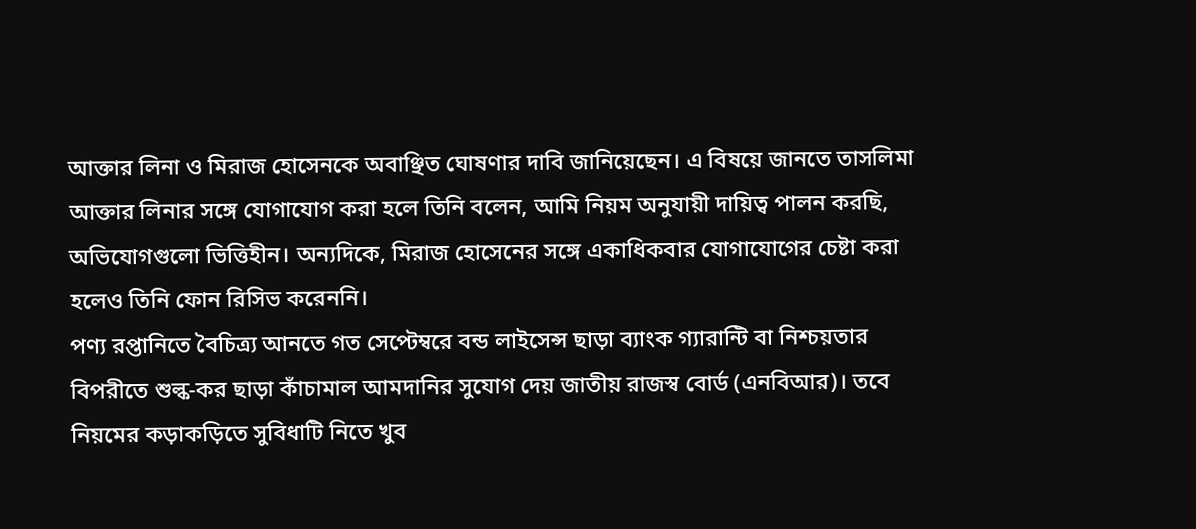আক্তার লিনা ও মিরাজ হোসেনকে অবাঞ্ছিত ঘোষণার দাবি জানিয়েছেন। এ বিষয়ে জানতে তাসলিমা আক্তার লিনার সঙ্গে যোগাযোগ করা হলে তিনি বলেন, আমি নিয়ম অনুযায়ী দায়িত্ব পালন করছি, অভিযোগগুলো ভিত্তিহীন। অন্যদিকে, মিরাজ হোসেনের সঙ্গে একাধিকবার যোগাযোগের চেষ্টা করা হলেও তিনি ফোন রিসিভ করেননি।
পণ্য রপ্তানিতে বৈচিত্র্য আনতে গত সেপ্টেম্বরে বন্ড লাইসেন্স ছাড়া ব্যাংক গ্যারান্টি বা নিশ্চয়তার বিপরীতে শুল্ক-কর ছাড়া কাঁচামাল আমদানির সুযোগ দেয় জাতীয় রাজস্ব বোর্ড (এনবিআর)। তবে নিয়মের কড়াকড়িতে সুবিধাটি নিতে খুব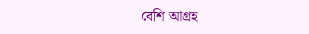বেশি আগ্রহ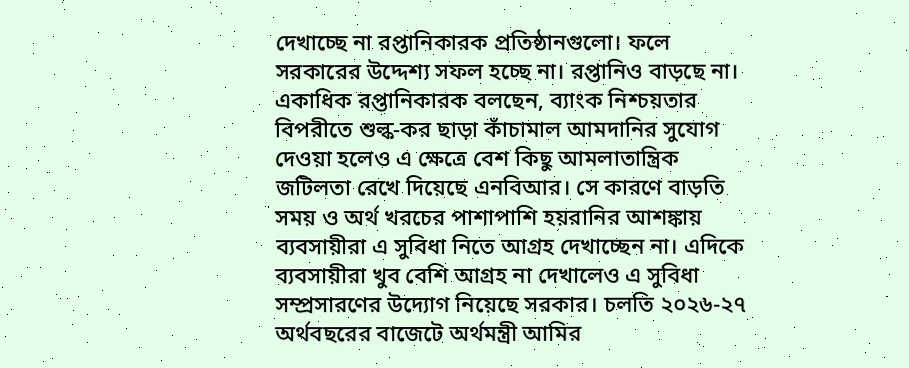দেখাচ্ছে না রপ্তানিকারক প্রতিষ্ঠানগুলো। ফলে সরকারের উদ্দেশ্য সফল হচ্ছে না। রপ্তানিও বাড়ছে না। একাধিক রপ্তানিকারক বলছেন, ব্যাংক নিশ্চয়তার বিপরীতে শুল্ক-কর ছাড়া কাঁচামাল আমদানির সুযোগ দেওয়া হলেও এ ক্ষেত্রে বেশ কিছু আমলাতান্ত্রিক জটিলতা রেখে দিয়েছে এনবিআর। সে কারণে বাড়তি সময় ও অর্থ খরচের পাশাপাশি হয়রানির আশঙ্কায় ব্যবসায়ীরা এ সুবিধা নিতে আগ্রহ দেখাচ্ছেন না। এদিকে ব্যবসায়ীরা খুব বেশি আগ্রহ না দেখালেও এ সুবিধা সম্প্রসারণের উদ্যোগ নিয়েছে সরকার। চলতি ২০২৬-২৭ অর্থবছরের বাজেটে অর্থমন্ত্রী আমির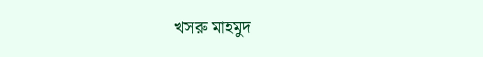খসরু মাহমুদ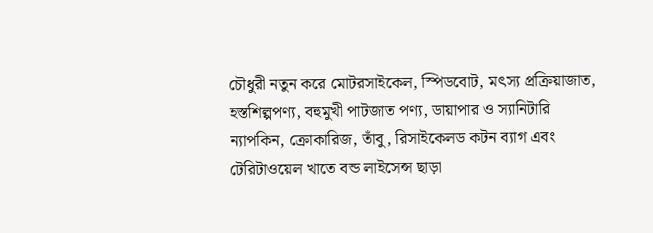চৌধুরী নতুন করে মোটরসাইকেল, স্পিডবোট, মৎস্য প্রক্রিয়াজাত, হস্তশিল্পপণ্য, বহুমুখী পাটজাত পণ্য, ডায়াপার ও স্যানিটারি ন্যাপকিন, ক্রোকারিজ, তাঁবু, রিসাইকেলড কটন ব্যাগ এবং টেরিটাওয়েল খাতে বন্ড লাইসেন্স ছাড়া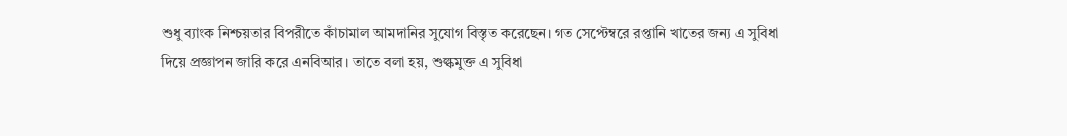শুধু ব্যাংক নিশ্চয়তার বিপরীতে কাঁচামাল আমদানির সুযোগ বিস্তৃত করেছেন। গত সেপ্টেম্বরে রপ্তানি খাতের জন্য এ সুবিধা দিয়ে প্রজ্ঞাপন জারি করে এনবিআর। তাতে বলা হয়, শুল্কমুক্ত এ সুবিধা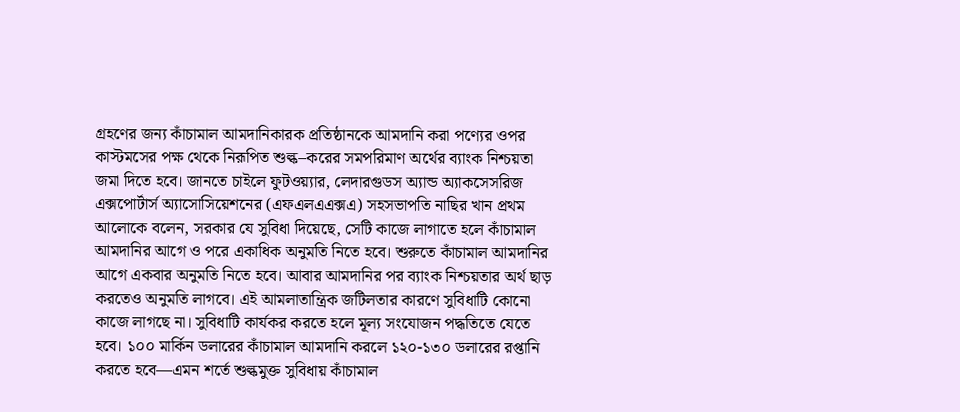গ্রহণের জন্য কাঁচামাল আমদানিকারক প্রতিষ্ঠানকে আমদানি করা পণ্যের ওপর কাস্টমসের পক্ষ থেকে নিরূপিত শুল্ক–করের সমপরিমাণ অর্থের ব্যাংক নিশ্চয়তা জমা দিতে হবে। জানতে চাইলে ফুটওয়্যার, লেদারগুডস অ্যান্ড অ্যাকসেসরিজ এক্সপোর্টার্স অ্যাসোসিয়েশনের (এফএলএএক্সএ) সহসভাপতি নাছির খান প্রথম আলোকে বলেন, সরকার যে সুবিধা দিয়েছে, সেটি কাজে লাগাতে হলে কাঁচামাল আমদানির আগে ও পরে একাধিক অনুমতি নিতে হবে। শুরুতে কাঁচামাল আমদানির আগে একবার অনুমতি নিতে হবে। আবার আমদানির পর ব্যাংক নিশ্চয়তার অর্থ ছাড় করতেও অনুমতি লাগবে। এই আমলাতান্ত্রিক জটিলতার কারণে সুবিধাটি কোনো কাজে লাগছে না। সুবিধাটি কার্যকর করতে হলে মূল্য সংযোজন পদ্ধতিতে যেতে হবে। ১০০ মার্কিন ডলারের কাঁচামাল আমদানি করলে ১২০-১৩০ ডলারের রপ্তানি করতে হবে—এমন শর্তে শুল্কমুক্ত সুবিধায় কাঁচামাল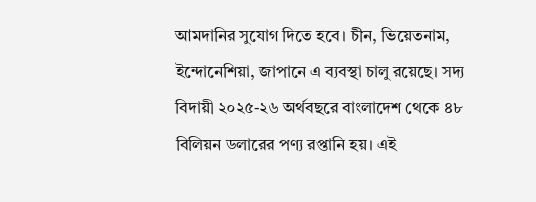আমদানির সুযোগ দিতে হবে। চীন, ভিয়েতনাম, ইন্দোনেশিয়া, জাপানে এ ব্যবস্থা চালু রয়েছে। সদ্য বিদায়ী ২০২৫-২৬ অর্থবছরে বাংলাদেশ থেকে ৪৮ বিলিয়ন ডলারের পণ্য রপ্তানি হয়। এই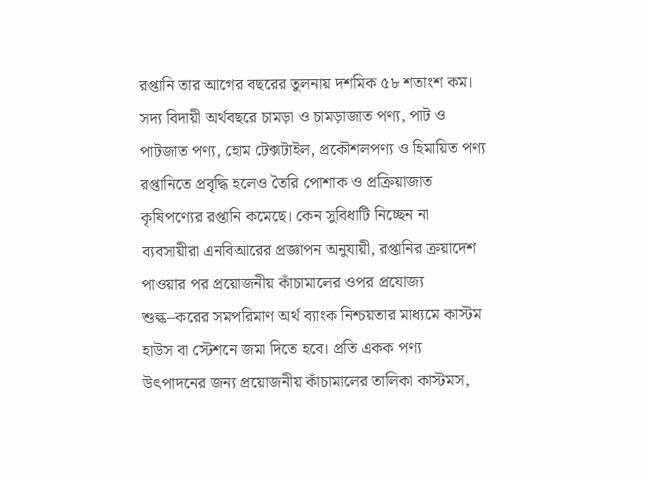রপ্তানি তার আগের বছরের তুলনায় দশমিক ৫৮ শতাংশ কম। সদ্য বিদায়ী অর্থবছরে চামড়া ও চামড়াজাত পণ্য, পাট ও পাটজাত পণ্য, হোম টেক্সটাইল, প্রকৌশলপণ্য ও হিমায়িত পণ্য রপ্তানিতে প্রবৃদ্ধি হলেও তৈরি পোশাক ও প্রক্রিয়াজাত কৃষিপণ্যের রপ্তানি কমেছে। কেন সুবিধাটি নিচ্ছেন না ব্যবসায়ীরা এনবিআরের প্রজ্ঞাপন অনুযায়ী, রপ্তানির ক্রয়াদেশ পাওয়ার পর প্রয়োজনীয় কাঁচামালের ওপর প্রযোজ্য শুল্ক–করের সমপরিমাণ অর্থ ব্যাংক নিশ্চয়তার মাধ্যমে কাস্টম হাউস বা স্টেশনে জমা দিতে হবে। প্রতি একক পণ্য উৎপাদনের জন্য প্রয়োজনীয় কাঁচামালের তালিকা কাস্টমস,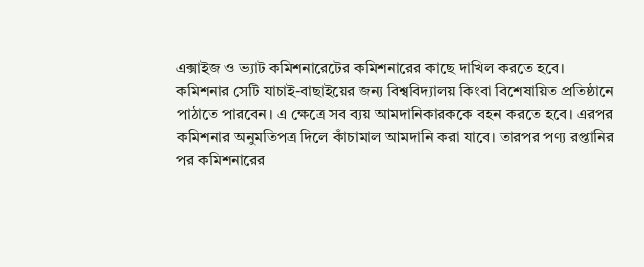এক্সাইজ ও ভ্যাট কমিশনারেটের কমিশনারের কাছে দাখিল করতে হবে। কমিশনার সেটি যাচাই-বাছাইয়ের জন্য বিশ্ববিদ্যালয় কিংবা বিশেষায়িত প্রতিষ্ঠানে পাঠাতে পারবেন। এ ক্ষেত্রে সব ব্যয় আমদানিকারককে বহন করতে হবে। এরপর কমিশনার অনুমতিপত্র দিলে কাঁচামাল আমদানি করা যাবে। তারপর পণ্য রপ্তানির পর কমিশনারের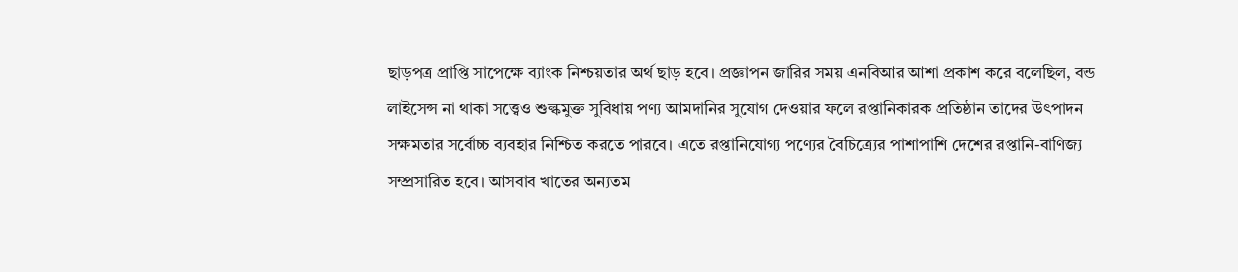ছাড়পত্র প্রাপ্তি সাপেক্ষে ব্যাংক নিশ্চয়তার অর্থ ছাড় হবে। প্রজ্ঞাপন জারির সময় এনবিআর আশা প্রকাশ করে বলেছিল, বন্ড লাইসেন্স না থাকা সত্ত্বেও শুল্কমুক্ত সুবিধায় পণ্য আমদানির সুযোগ দেওয়ার ফলে রপ্তানিকারক প্রতিষ্ঠান তাদের উৎপাদন সক্ষমতার সর্বোচ্চ ব্যবহার নিশ্চিত করতে পারবে। এতে রপ্তানিযোগ্য পণ্যের বৈচিত্র্যের পাশাপাশি দেশের রপ্তানি-বাণিজ্য সম্প্রসারিত হবে। আসবাব খাতের অন্যতম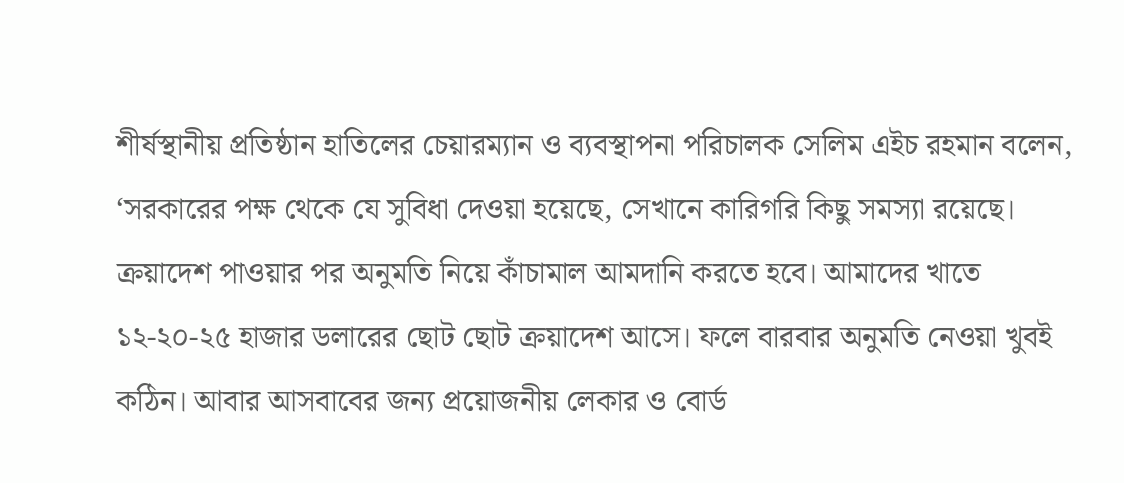শীর্ষস্থানীয় প্রতিষ্ঠান হাতিলের চেয়ারম্যান ও ব্যবস্থাপনা পরিচালক সেলিম এইচ রহমান বলেন, ‘সরকারের পক্ষ থেকে যে সুবিধা দেওয়া হয়েছে, সেখানে কারিগরি কিছু সমস্যা রয়েছে। ক্রয়াদেশ পাওয়ার পর অনুমতি নিয়ে কাঁচামাল আমদানি করতে হবে। আমাদের খাতে ১২-২০-২৫ হাজার ডলারের ছোট ছোট ক্রয়াদেশ আসে। ফলে বারবার অনুমতি নেওয়া খুবই কঠিন। আবার আসবাবের জন্য প্রয়োজনীয় লেকার ও বোর্ড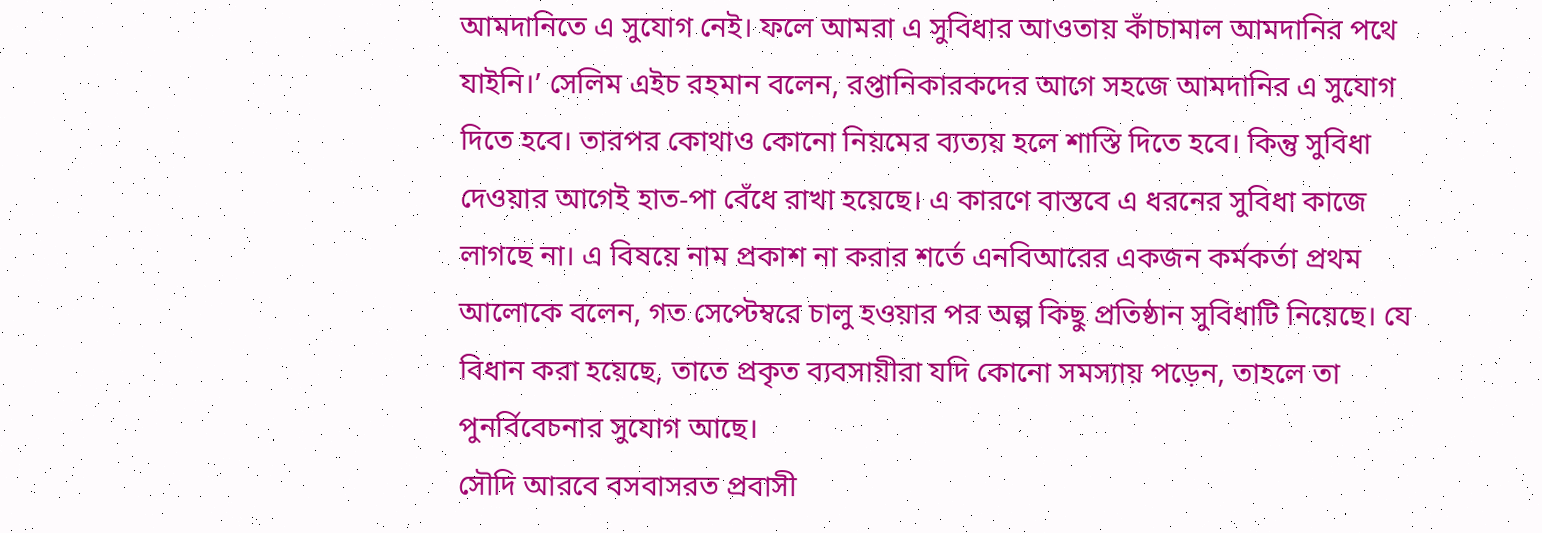আমদানিতে এ সুযোগ নেই। ফলে আমরা এ সুবিধার আওতায় কাঁচামাল আমদানির পথে যাইনি।’ সেলিম এইচ রহমান বলেন, রপ্তানিকারকদের আগে সহজে আমদানির এ সুযোগ দিতে হবে। তারপর কোথাও কোনো নিয়মের ব্যত্যয় হলে শাস্তি দিতে হবে। কিন্তু সুবিধা দেওয়ার আগেই হাত-পা বেঁধে রাখা হয়েছে। এ কারণে বাস্তবে এ ধরনের সুবিধা কাজে লাগছে না। এ বিষয়ে নাম প্রকাশ না করার শর্তে এনবিআরের একজন কর্মকর্তা প্রথম আলোকে বলেন, গত সেপ্টেম্বরে চালু হওয়ার পর অল্প কিছু প্রতিষ্ঠান সুবিধাটি নিয়েছে। যে বিধান করা হয়েছে, তাতে প্রকৃত ব্যবসায়ীরা যদি কোনো সমস্যায় পড়েন, তাহলে তা পুনর্বিবেচনার সুযোগ আছে।
সৌদি আরবে বসবাসরত প্রবাসী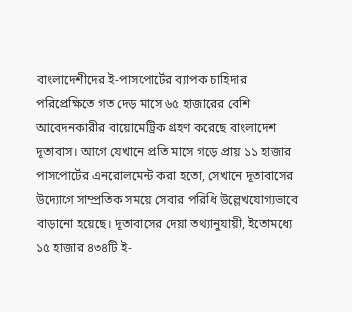বাংলাদেশীদের ই-পাসপোর্টের ব্যাপক চাহিদার পরিপ্রেক্ষিতে গত দেড় মাসে ৬৫ হাজারের বেশি আবেদনকারীর বায়োমেট্রিক গ্রহণ করেছে বাংলাদেশ দূতাবাস। আগে যেখানে প্রতি মাসে গড়ে প্রায় ১১ হাজার পাসপোর্টের এনরোলমেন্ট করা হতো, সেখানে দূতাবাসের উদ্যোগে সাম্প্রতিক সময়ে সেবার পরিধি উল্লেখযোগ্যভাবে বাড়ানো হয়েছে। দূতাবাসের দেয়া তথ্যানুযায়ী, ইতোমধ্যে ১৫ হাজার ৪৩৪টি ই-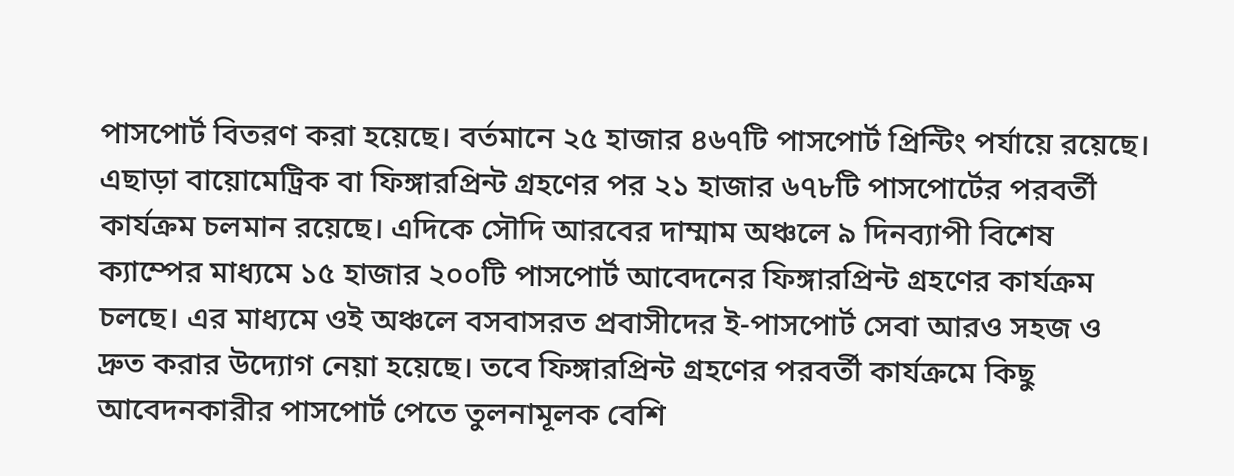পাসপোর্ট বিতরণ করা হয়েছে। বর্তমানে ২৫ হাজার ৪৬৭টি পাসপোর্ট প্রিন্টিং পর্যায়ে রয়েছে। এছাড়া বায়োমেট্রিক বা ফিঙ্গারপ্রিন্ট গ্রহণের পর ২১ হাজার ৬৭৮টি পাসপোর্টের পরবর্তী কার্যক্রম চলমান রয়েছে। এদিকে সৌদি আরবের দাম্মাম অঞ্চলে ৯ দিনব্যাপী বিশেষ ক্যাম্পের মাধ্যমে ১৫ হাজার ২০০টি পাসপোর্ট আবেদনের ফিঙ্গারপ্রিন্ট গ্রহণের কার্যক্রম চলছে। এর মাধ্যমে ওই অঞ্চলে বসবাসরত প্রবাসীদের ই-পাসপোর্ট সেবা আরও সহজ ও দ্রুত করার উদ্যোগ নেয়া হয়েছে। তবে ফিঙ্গারপ্রিন্ট গ্রহণের পরবর্তী কার্যক্রমে কিছু আবেদনকারীর পাসপোর্ট পেতে তুলনামূলক বেশি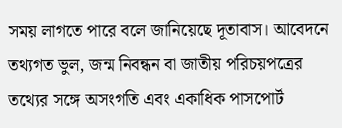সময় লাগতে পারে বলে জানিয়েছে দূতাবাস। আবেদনে তথ্যগত ভুল, জন্ম নিবন্ধন বা জাতীয় পরিচয়পত্রের তথ্যের সঙ্গে অসংগতি এবং একাধিক পাসপোর্ট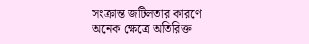সংক্রান্ত জটিলতার কারণে অনেক ক্ষেত্রে অতিরিক্ত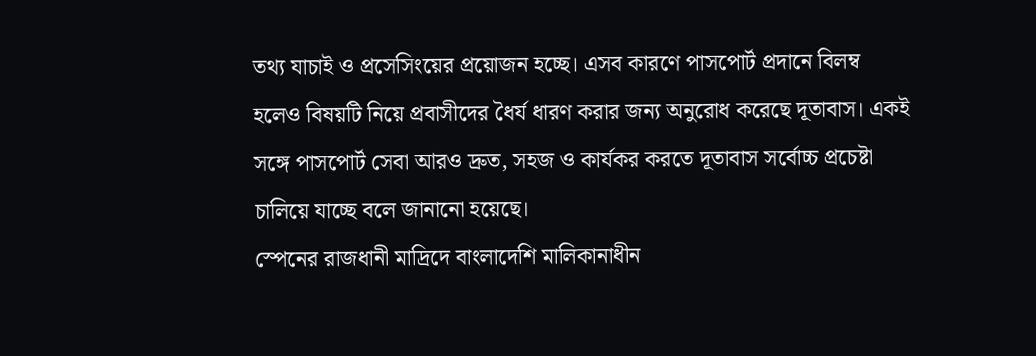তথ্য যাচাই ও প্রসেসিংয়ের প্রয়োজন হচ্ছে। এসব কারণে পাসপোর্ট প্রদানে বিলম্ব হলেও বিষয়টি নিয়ে প্রবাসীদের ধৈর্য ধারণ করার জন্য অনুরোধ করেছে দূতাবাস। একই সঙ্গে পাসপোর্ট সেবা আরও দ্রুত, সহজ ও কার্যকর করতে দূতাবাস সর্বোচ্চ প্রচেষ্টা চালিয়ে যাচ্ছে বলে জানানো হয়েছে।
স্পেনের রাজধানী মাদ্রিদে বাংলাদেশি মালিকানাধীন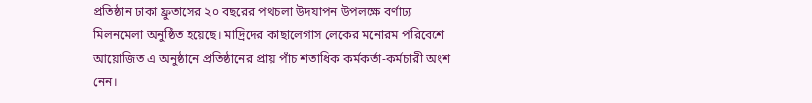প্রতিষ্ঠান ঢাকা ফ্রুতাসের ২০ বছরের পথচলা উদযাপন উপলক্ষে বর্ণাঢ্য মিলনমেলা অনুষ্ঠিত হয়েছে। মাদ্রিদের কাছালেগাস লেকের মনোরম পরিবেশে আয়োজিত এ অনুষ্ঠানে প্রতিষ্ঠানের প্রায় পাঁচ শতাধিক কর্মকর্তা-কর্মচারী অংশ নেন।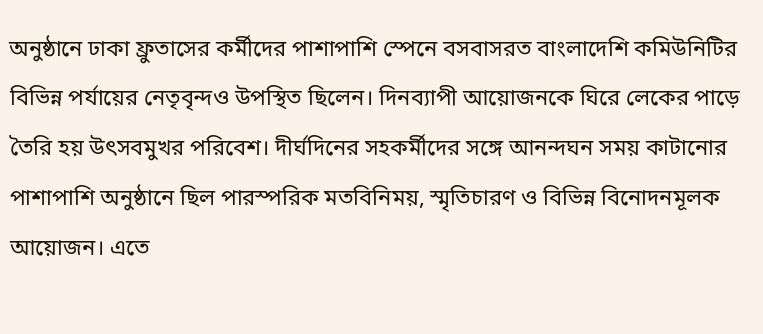অনুষ্ঠানে ঢাকা ফ্রুতাসের কর্মীদের পাশাপাশি স্পেনে বসবাসরত বাংলাদেশি কমিউনিটির বিভিন্ন পর্যায়ের নেতৃবৃন্দও উপস্থিত ছিলেন। দিনব্যাপী আয়োজনকে ঘিরে লেকের পাড়ে তৈরি হয় উৎসবমুখর পরিবেশ। দীর্ঘদিনের সহকর্মীদের সঙ্গে আনন্দঘন সময় কাটানোর পাশাপাশি অনুষ্ঠানে ছিল পারস্পরিক মতবিনিময়, স্মৃতিচারণ ও বিভিন্ন বিনোদনমূলক আয়োজন। এতে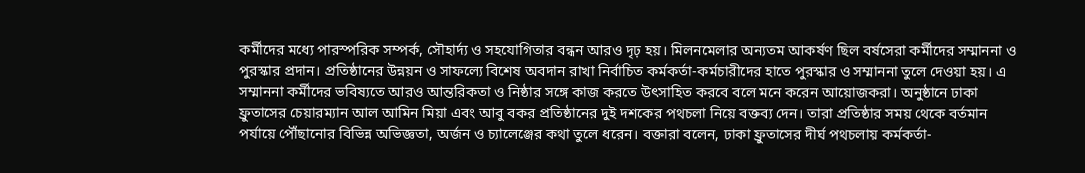কর্মীদের মধ্যে পারস্পরিক সম্পর্ক, সৌহার্দ্য ও সহযোগিতার বন্ধন আরও দৃঢ় হয়। মিলনমেলার অন্যতম আকর্ষণ ছিল বর্ষসেরা কর্মীদের সম্মাননা ও পুরস্কার প্রদান। প্রতিষ্ঠানের উন্নয়ন ও সাফল্যে বিশেষ অবদান রাখা নির্বাচিত কর্মকর্তা-কর্মচারীদের হাতে পুরস্কার ও সম্মাননা তুলে দেওয়া হয়। এ সম্মাননা কর্মীদের ভবিষ্যতে আরও আন্তরিকতা ও নিষ্ঠার সঙ্গে কাজ করতে উৎসাহিত করবে বলে মনে করেন আয়োজকরা। অনুষ্ঠানে ঢাকা ফ্রুতাসের চেয়ারম্যান আল আমিন মিয়া এবং আবু বকর প্রতিষ্ঠানের দুই দশকের পথচলা নিয়ে বক্তব্য দেন। তারা প্রতিষ্ঠার সময় থেকে বর্তমান পর্যায়ে পৌঁছানোর বিভিন্ন অভিজ্ঞতা, অর্জন ও চ্যালেঞ্জের কথা তুলে ধরেন। বক্তারা বলেন, ঢাকা ফ্রুতাসের দীর্ঘ পথচলায় কর্মকর্তা-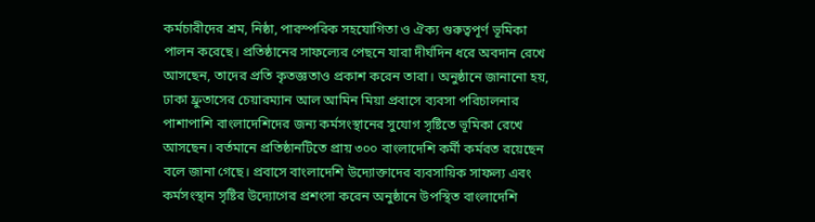কর্মচারীদের শ্রম, নিষ্ঠা, পারস্পরিক সহযোগিতা ও ঐক্য গুরুত্বপূর্ণ ভূমিকা পালন করেছে। প্রতিষ্ঠানের সাফল্যের পেছনে যারা দীর্ঘদিন ধরে অবদান রেখে আসছেন, তাদের প্রতি কৃতজ্ঞতাও প্রকাশ করেন তারা। অনুষ্ঠানে জানানো হয়, ঢাকা ফ্রুতাসের চেয়ারম্যান আল আমিন মিয়া প্রবাসে ব্যবসা পরিচালনার পাশাপাশি বাংলাদেশিদের জন্য কর্মসংস্থানের সুযোগ সৃষ্টিতে ভূমিকা রেখে আসছেন। বর্তমানে প্রতিষ্ঠানটিতে প্রায় ৩০০ বাংলাদেশি কর্মী কর্মরত রয়েছেন বলে জানা গেছে। প্রবাসে বাংলাদেশি উদ্যোক্তাদের ব্যবসায়িক সাফল্য এবং কর্মসংস্থান সৃষ্টির উদ্যোগের প্রশংসা করেন অনুষ্ঠানে উপস্থিত বাংলাদেশি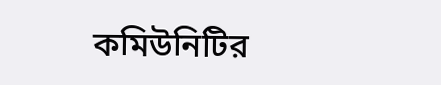কমিউনিটির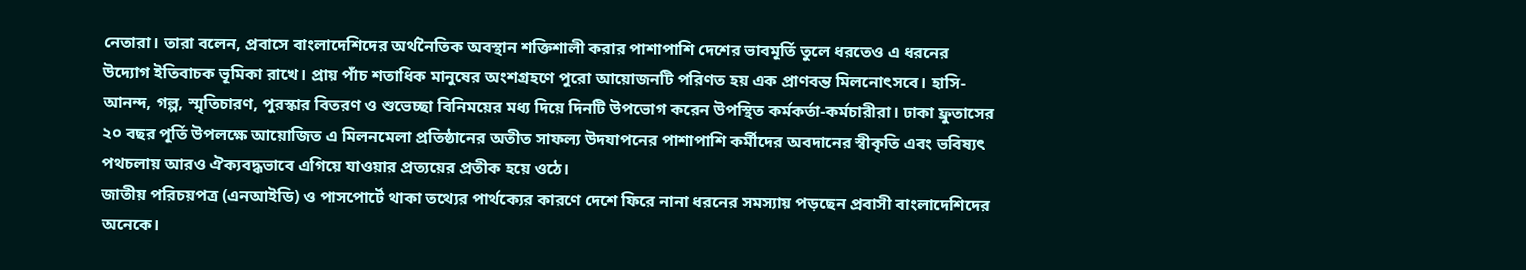নেতারা। তারা বলেন, প্রবাসে বাংলাদেশিদের অর্থনৈতিক অবস্থান শক্তিশালী করার পাশাপাশি দেশের ভাবমূর্তি তুলে ধরতেও এ ধরনের উদ্যোগ ইতিবাচক ভূমিকা রাখে। প্রায় পাঁচ শতাধিক মানুষের অংশগ্রহণে পুরো আয়োজনটি পরিণত হয় এক প্রাণবন্ত মিলনোৎসবে। হাসি-আনন্দ, গল্প, স্মৃতিচারণ, পুরস্কার বিতরণ ও শুভেচ্ছা বিনিময়ের মধ্য দিয়ে দিনটি উপভোগ করেন উপস্থিত কর্মকর্তা-কর্মচারীরা। ঢাকা ফ্রুতাসের ২০ বছর পূর্তি উপলক্ষে আয়োজিত এ মিলনমেলা প্রতিষ্ঠানের অতীত সাফল্য উদযাপনের পাশাপাশি কর্মীদের অবদানের স্বীকৃতি এবং ভবিষ্যৎ পথচলায় আরও ঐক্যবদ্ধভাবে এগিয়ে যাওয়ার প্রত্যয়ের প্রতীক হয়ে ওঠে।
জাতীয় পরিচয়পত্র (এনআইডি) ও পাসপোর্টে থাকা তথ্যের পার্থক্যের কারণে দেশে ফিরে নানা ধরনের সমস্যায় পড়ছেন প্রবাসী বাংলাদেশিদের অনেকে।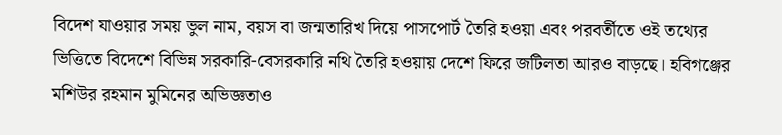বিদেশ যাওয়ার সময় ভুল নাম, বয়স বা জন্মতারিখ দিয়ে পাসপোর্ট তৈরি হওয়া এবং পরবর্তীতে ওই তথ্যের ভিত্তিতে বিদেশে বিভিন্ন সরকারি-বেসরকারি নথি তৈরি হওয়ায় দেশে ফিরে জটিলতা আরও বাড়ছে। হবিগঞ্জের মশিউর রহমান মুমিনের অভিজ্ঞতাও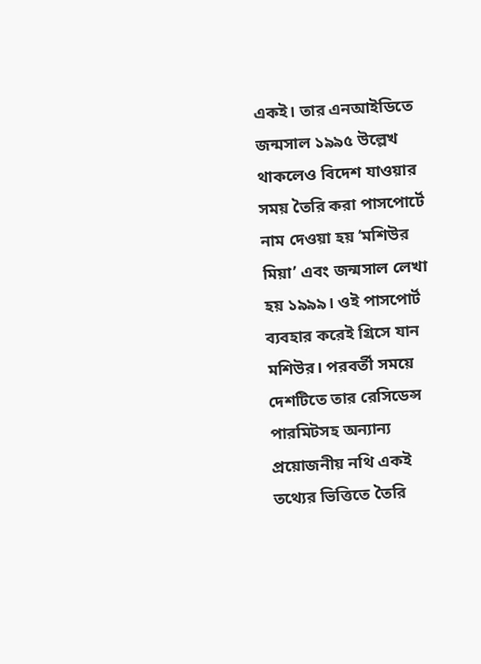একই। তার এনআইডিতে জন্মসাল ১৯৯৫ উল্লেখ থাকলেও বিদেশ যাওয়ার সময় তৈরি করা পাসপোর্টে নাম দেওয়া হয় ‘মশিউর মিয়া’ এবং জন্মসাল লেখা হয় ১৯৯৯। ওই পাসপোর্ট ব্যবহার করেই গ্রিসে যান মশিউর। পরবর্তী সময়ে দেশটিতে তার রেসিডেন্স পারমিটসহ অন্যান্য প্রয়োজনীয় নথি একই তথ্যের ভিত্তিতে তৈরি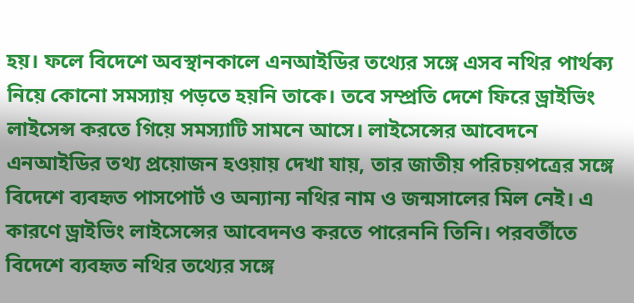হয়। ফলে বিদেশে অবস্থানকালে এনআইডির তথ্যের সঙ্গে এসব নথির পার্থক্য নিয়ে কোনো সমস্যায় পড়তে হয়নি তাকে। তবে সম্প্রতি দেশে ফিরে ড্রাইভিং লাইসেন্স করতে গিয়ে সমস্যাটি সামনে আসে। লাইসেন্সের আবেদনে এনআইডির তথ্য প্রয়োজন হওয়ায় দেখা যায়, তার জাতীয় পরিচয়পত্রের সঙ্গে বিদেশে ব্যবহৃত পাসপোর্ট ও অন্যান্য নথির নাম ও জন্মসালের মিল নেই। এ কারণে ড্রাইভিং লাইসেন্সের আবেদনও করতে পারেননি তিনি। পরবর্তীতে বিদেশে ব্যবহৃত নথির তথ্যের সঙ্গে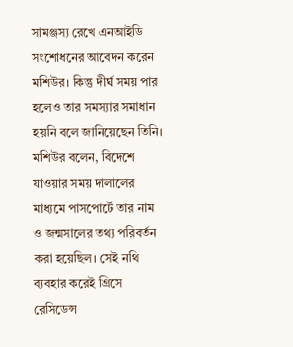সামঞ্জস্য রেখে এনআইডি সংশোধনের আবেদন করেন মশিউর। কিন্তু দীর্ঘ সময় পার হলেও তার সমস্যার সমাধান হয়নি বলে জানিয়েছেন তিনি। মশিউর বলেন, বিদেশে যাওয়ার সময় দালালের মাধ্যমে পাসপোর্টে তার নাম ও জন্মসালের তথ্য পরিবর্তন করা হয়েছিল। সেই নথি ব্যবহার করেই গ্রিসে রেসিডেন্স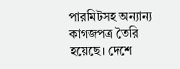পারমিটসহ অন্যান্য কাগজপত্র তৈরি হয়েছে। দেশে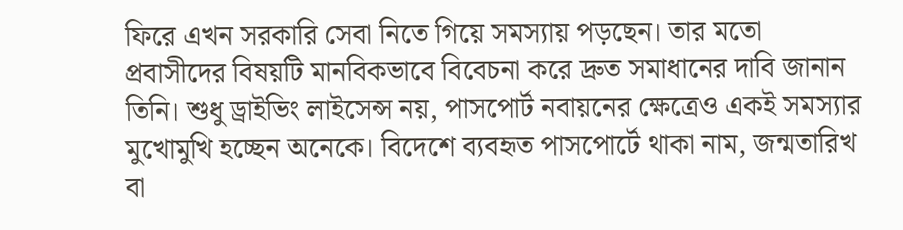ফিরে এখন সরকারি সেবা নিতে গিয়ে সমস্যায় পড়ছেন। তার মতো প্রবাসীদের বিষয়টি মানবিকভাবে বিবেচনা করে দ্রুত সমাধানের দাবি জানান তিনি। শুধু ড্রাইভিং লাইসেন্স নয়, পাসপোর্ট নবায়নের ক্ষেত্রেও একই সমস্যার মুখোমুখি হচ্ছেন অনেকে। বিদেশে ব্যবহৃত পাসপোর্টে থাকা নাম, জন্মতারিখ বা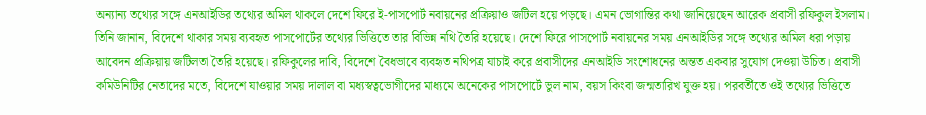অন্যান্য তথ্যের সঙ্গে এনআইডির তথ্যের অমিল থাকলে দেশে ফিরে ই-পাসপোর্ট নবায়নের প্রক্রিয়াও জটিল হয়ে পড়ছে। এমন ভোগান্তির কথা জানিয়েছেন আরেক প্রবাসী রফিকুল ইসলাম। তিনি জানান, বিদেশে থাকার সময় ব্যবহৃত পাসপোর্টের তথ্যের ভিত্তিতে তার বিভিন্ন নথি তৈরি হয়েছে। দেশে ফিরে পাসপোর্ট নবায়নের সময় এনআইডির সঙ্গে তথ্যের অমিল ধরা পড়ায় আবেদন প্রক্রিয়ায় জটিলতা তৈরি হয়েছে। রফিকুলের দাবি, বিদেশে বৈধভাবে ব্যবহৃত নথিপত্র যাচাই করে প্রবাসীদের এনআইডি সংশোধনের অন্তত একবার সুযোগ দেওয়া উচিত। প্রবাসী কমিউনিটির নেতাদের মতে, বিদেশে যাওয়ার সময় দালাল বা মধ্যস্বত্বভোগীদের মাধ্যমে অনেকের পাসপোর্টে ভুল নাম, বয়স কিংবা জন্মতারিখ যুক্ত হয়। পরবর্তীতে ওই তথ্যের ভিত্তিতে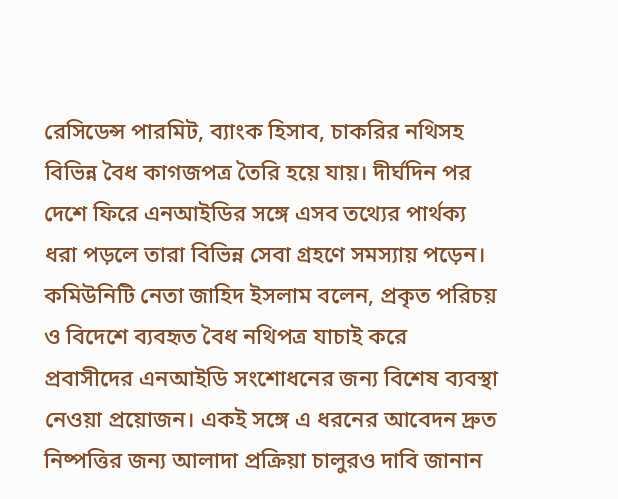রেসিডেন্স পারমিট, ব্যাংক হিসাব, চাকরির নথিসহ বিভিন্ন বৈধ কাগজপত্র তৈরি হয়ে যায়। দীর্ঘদিন পর দেশে ফিরে এনআইডির সঙ্গে এসব তথ্যের পার্থক্য ধরা পড়লে তারা বিভিন্ন সেবা গ্রহণে সমস্যায় পড়েন। কমিউনিটি নেতা জাহিদ ইসলাম বলেন, প্রকৃত পরিচয় ও বিদেশে ব্যবহৃত বৈধ নথিপত্র যাচাই করে প্রবাসীদের এনআইডি সংশোধনের জন্য বিশেষ ব্যবস্থা নেওয়া প্রয়োজন। একই সঙ্গে এ ধরনের আবেদন দ্রুত নিষ্পত্তির জন্য আলাদা প্রক্রিয়া চালুরও দাবি জানান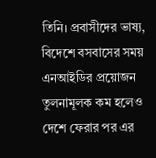তিনি। প্রবাসীদের ভাষ্য, বিদেশে বসবাসের সময় এনআইডির প্রয়োজন তুলনামূলক কম হলেও দেশে ফেরার পর এর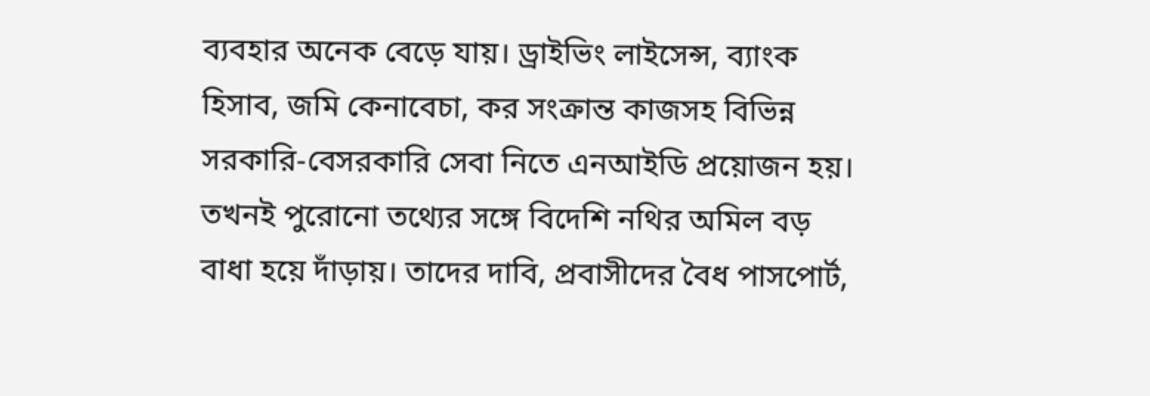ব্যবহার অনেক বেড়ে যায়। ড্রাইভিং লাইসেন্স, ব্যাংক হিসাব, জমি কেনাবেচা, কর সংক্রান্ত কাজসহ বিভিন্ন সরকারি-বেসরকারি সেবা নিতে এনআইডি প্রয়োজন হয়। তখনই পুরোনো তথ্যের সঙ্গে বিদেশি নথির অমিল বড় বাধা হয়ে দাঁড়ায়। তাদের দাবি, প্রবাসীদের বৈধ পাসপোর্ট,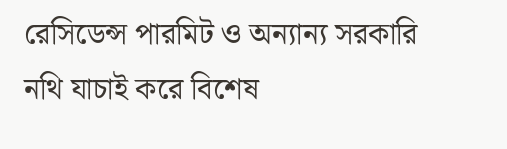রেসিডেন্স পারমিট ও অন্যান্য সরকারি নথি যাচাই করে বিশেষ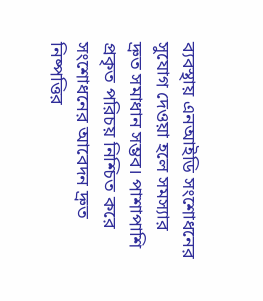ব্যবস্থায় এনআইডি সংশোধনের সুযোগ দেওয়া হলে সমস্যার দ্রুত সমাধান সম্ভব। পাশাপাশি প্রকৃত পরিচয় নিশ্চিত করে সংশোধনের আবেদন দ্রুত নিষ্পত্তির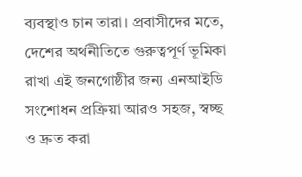ব্যবস্থাও চান তারা। প্রবাসীদের মতে, দেশের অর্থনীতিতে গুরুত্বপূর্ণ ভূমিকা রাখা এই জনগোষ্ঠীর জন্য এনআইডি সংশোধন প্রক্রিয়া আরও সহজ, স্বচ্ছ ও দ্রুত করা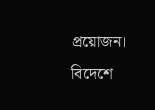প্রয়োজন। বিদেশে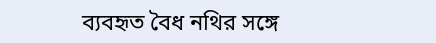ব্যবহৃত বৈধ নথির সঙ্গে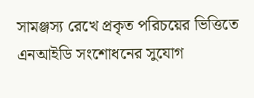সামঞ্জস্য রেখে প্রকৃত পরিচয়ের ভিত্তিতে এনআইডি সংশোধনের সুযোগ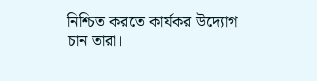নিশ্চিত করতে কার্যকর উদ্যোগ চান তারা।